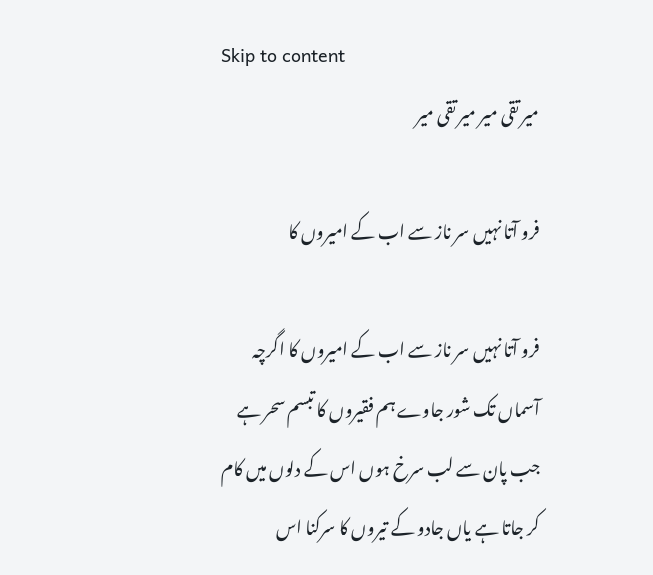Skip to content
میر تقی میر میر تقی میر

فرو آتا نہیں سر ناز سے اب کے امیروں کا

فرو آتا نہیں سر ناز سے اب کے امیروں کا اگرچہ آسماں تک شور جاوے ہم فقیروں کا تبسم سحر ہے جب پان سے لب سرخ ہوں اس کے دلوں میں کام کر جاتا ہے یاں جادو کے تیروں کا سرکنا اس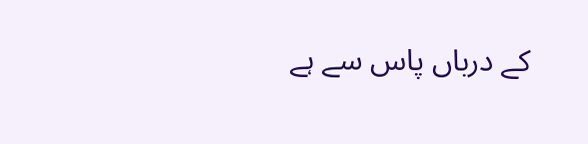کے درباں پاس سے ہے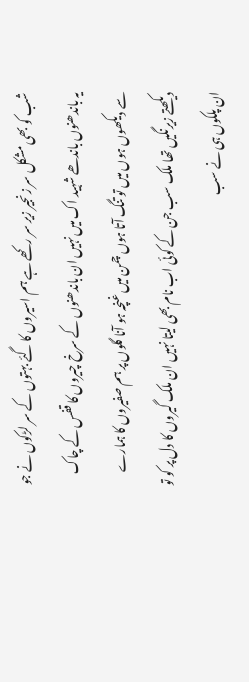شب کو بھی مشکل سر زنجیر زیر سر رکھے ہے ہم اسیروں کا گئے بہتوں کے سر لڑکوں نے جو یہ باندھنوں باندھے شہید اک میں نہیں ان باندھنوں کے سرخ چیروں کا قفس کے چاک سے دیکھوں ہوں میں تو تنگ آتا ہوں چمن میں غنچہ ہو آنا گلوں پر ہم صفیروں کا ہمارے دیکھتے زیرنگیں تھا ملک سب جن کے کوئی اب نام بھی لیتا نہیں ان ملک گیروں کا دل پر کو تو ان پلکوں ہی نے سب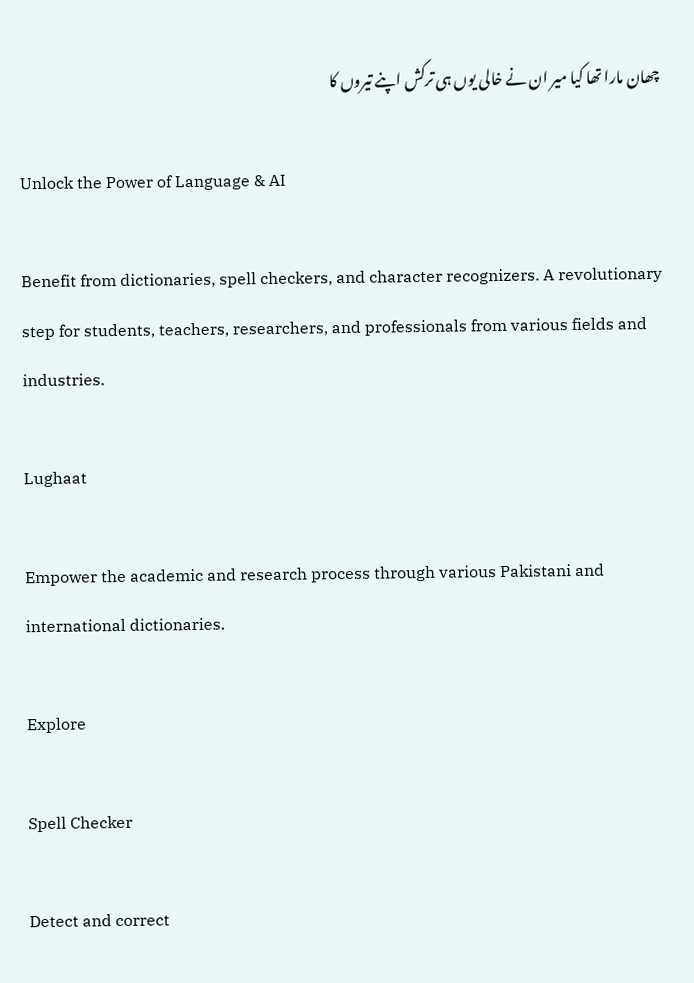چھان مارا تھا کیا میر ان نے خالی یوں ہی ترکش اپنے تیروں کا

Unlock the Power of Language & AI

Benefit from dictionaries, spell checkers, and character recognizers. A revolutionary step for students, teachers, researchers, and professionals from various fields and industries.

Lughaat

Empower the academic and research process through various Pakistani and international dictionaries.

Explore

Spell Checker

Detect and correct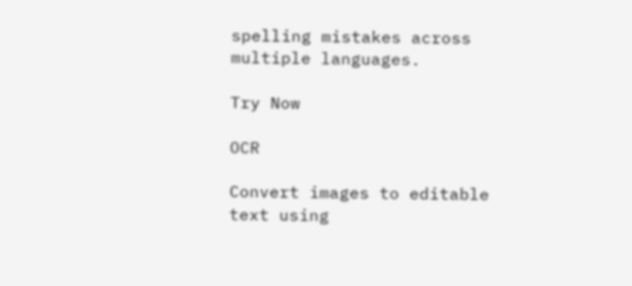spelling mistakes across multiple languages.

Try Now

OCR

Convert images to editable text using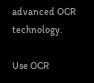advanced OCR technology.

Use OCR